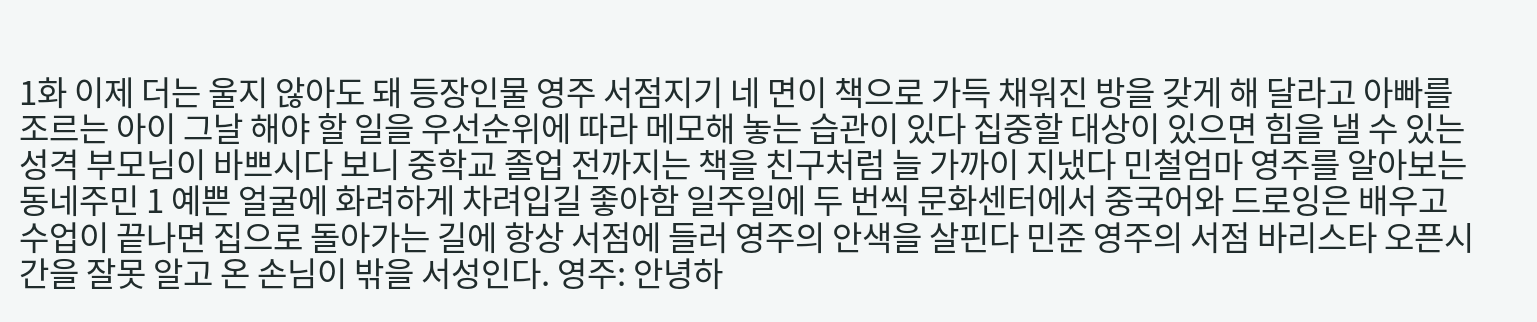1화 이제 더는 울지 않아도 돼 등장인물 영주 서점지기 네 면이 책으로 가득 채워진 방을 갖게 해 달라고 아빠를 조르는 아이 그날 해야 할 일을 우선순위에 따라 메모해 놓는 습관이 있다 집중할 대상이 있으면 힘을 낼 수 있는 성격 부모님이 바쁘시다 보니 중학교 졸업 전까지는 책을 친구처럼 늘 가까이 지냈다 민철엄마 영주를 알아보는 동네주민 1 예쁜 얼굴에 화려하게 차려입길 좋아함 일주일에 두 번씩 문화센터에서 중국어와 드로잉은 배우고 수업이 끝나면 집으로 돌아가는 길에 항상 서점에 들러 영주의 안색을 살핀다 민준 영주의 서점 바리스타 오픈시간을 잘못 알고 온 손님이 밖을 서성인다. 영주: 안녕하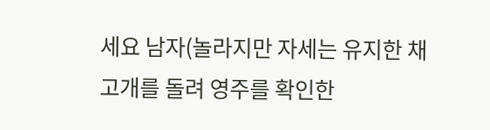세요 남자(놀라지만 자세는 유지한 채 고개를 돌려 영주를 확인한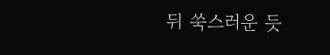뒤 쑥스러운 듯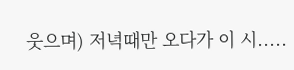웃으며) 저녁때만 오다가 이 시.....